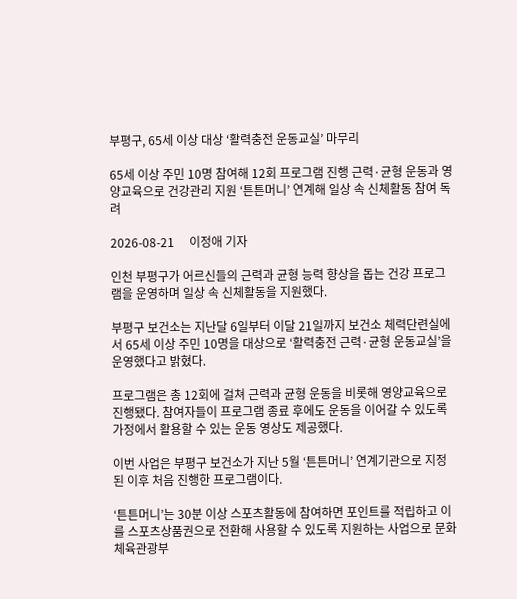부평구, 65세 이상 대상 ‘활력충전 운동교실’ 마무리

65세 이상 주민 10명 참여해 12회 프로그램 진행 근력·균형 운동과 영양교육으로 건강관리 지원 ‘튼튼머니’ 연계해 일상 속 신체활동 참여 독려

2026-08-21     이정애 기자

인천 부평구가 어르신들의 근력과 균형 능력 향상을 돕는 건강 프로그램을 운영하며 일상 속 신체활동을 지원했다.

부평구 보건소는 지난달 6일부터 이달 21일까지 보건소 체력단련실에서 65세 이상 주민 10명을 대상으로 ‘활력충전 근력·균형 운동교실’을 운영했다고 밝혔다.

프로그램은 총 12회에 걸쳐 근력과 균형 운동을 비롯해 영양교육으로 진행됐다. 참여자들이 프로그램 종료 후에도 운동을 이어갈 수 있도록 가정에서 활용할 수 있는 운동 영상도 제공했다.

이번 사업은 부평구 보건소가 지난 5월 ‘튼튼머니’ 연계기관으로 지정된 이후 처음 진행한 프로그램이다.

‘튼튼머니’는 30분 이상 스포츠활동에 참여하면 포인트를 적립하고 이를 스포츠상품권으로 전환해 사용할 수 있도록 지원하는 사업으로 문화체육관광부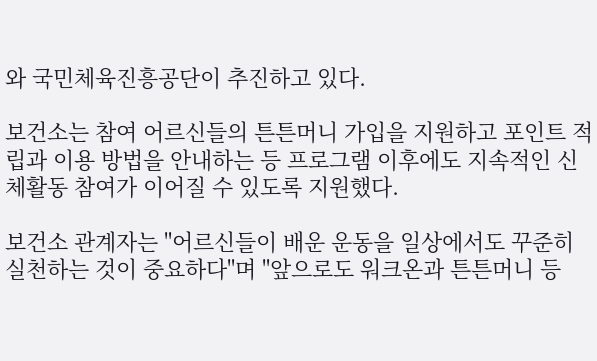와 국민체육진흥공단이 추진하고 있다.

보건소는 참여 어르신들의 튼튼머니 가입을 지원하고 포인트 적립과 이용 방법을 안내하는 등 프로그램 이후에도 지속적인 신체활동 참여가 이어질 수 있도록 지원했다.

보건소 관계자는 "어르신들이 배운 운동을 일상에서도 꾸준히 실천하는 것이 중요하다"며 "앞으로도 워크온과 튼튼머니 등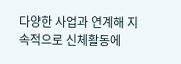다양한 사업과 연계해 지속적으로 신체활동에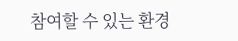참여할 수 있는 환경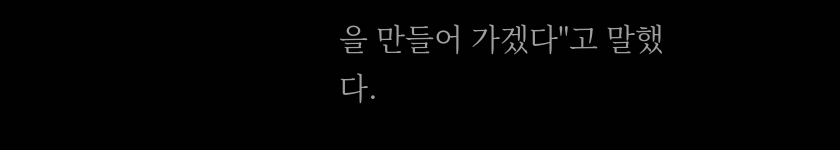을 만들어 가겠다"고 말했다.